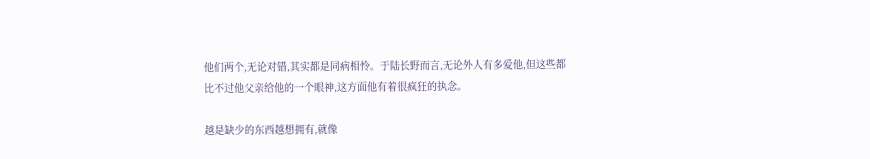他们两个,无论对错,其实都是同病相怜。于陆长野而言,无论外人有多爱他,但这些都比不过他父亲给他的一个眼神,这方面他有着很疯狂的执念。

越是缺少的东西越想拥有,就像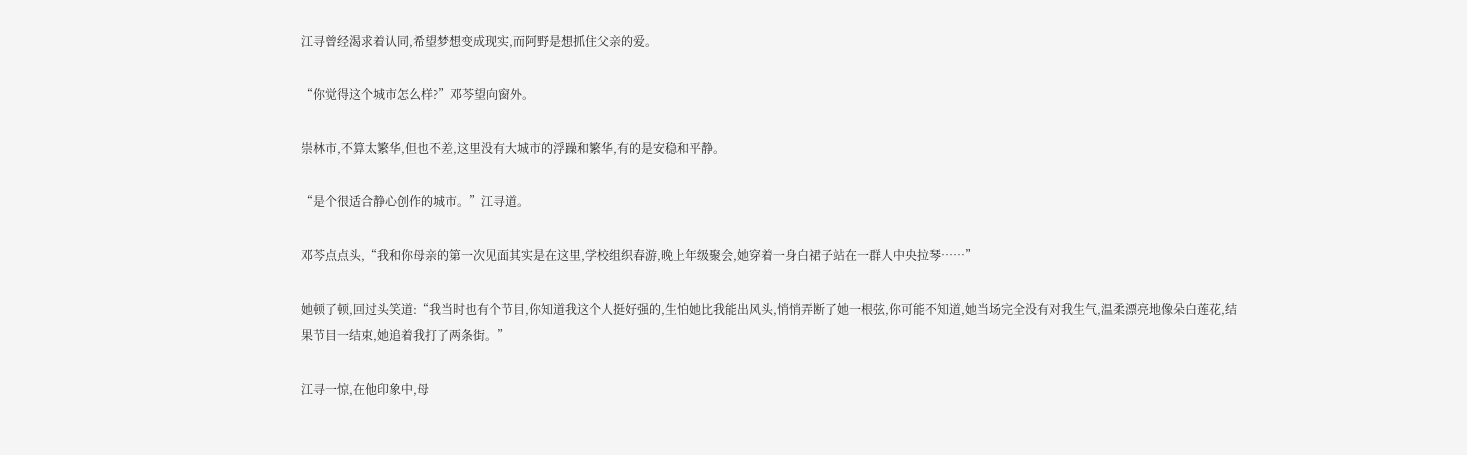江寻曾经渴求着认同,希望梦想变成现实,而阿野是想抓住父亲的爱。

“你觉得这个城市怎么样?”邓芩望向窗外。

崇林市,不算太繁华,但也不差,这里没有大城市的浮躁和繁华,有的是安稳和平静。

“是个很适合静心创作的城市。”江寻道。

邓芩点点头,“我和你母亲的第一次见面其实是在这里,学校组织春游,晚上年级聚会,她穿着一身白裙子站在一群人中央拉琴……”

她顿了顿,回过头笑道:“我当时也有个节目,你知道我这个人挺好强的,生怕她比我能出风头,悄悄弄断了她一根弦,你可能不知道,她当场完全没有对我生气,温柔漂亮地像朵白莲花,结果节目一结束,她追着我打了两条街。”

江寻一惊,在他印象中,母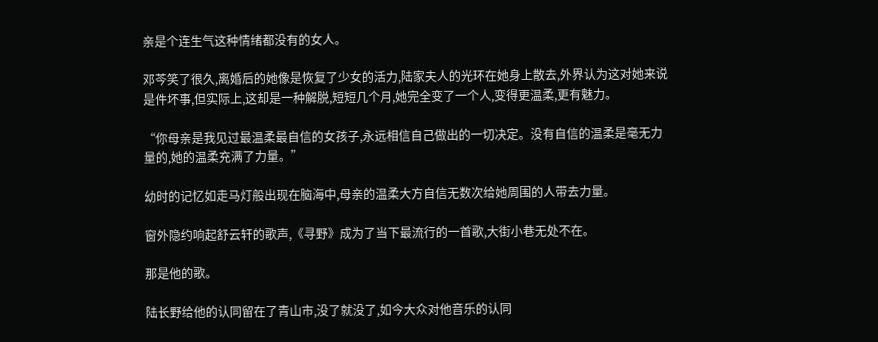亲是个连生气这种情绪都没有的女人。

邓芩笑了很久,离婚后的她像是恢复了少女的活力,陆家夫人的光环在她身上散去,外界认为这对她来说是件坏事,但实际上,这却是一种解脱,短短几个月,她完全变了一个人,变得更温柔,更有魅力。

“你母亲是我见过最温柔最自信的女孩子,永远相信自己做出的一切决定。没有自信的温柔是毫无力量的,她的温柔充满了力量。”

幼时的记忆如走马灯般出现在脑海中,母亲的温柔大方自信无数次给她周围的人带去力量。

窗外隐约响起舒云轩的歌声,《寻野》成为了当下最流行的一首歌,大街小巷无处不在。

那是他的歌。

陆长野给他的认同留在了青山市,没了就没了,如今大众对他音乐的认同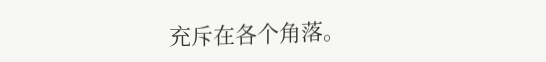充斥在各个角落。